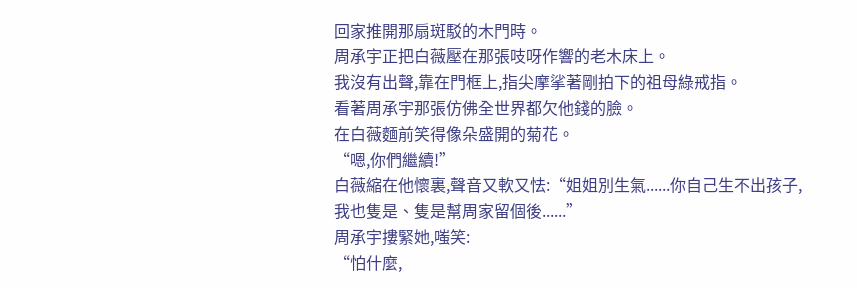回家推開那扇斑駁的木門時。
周承宇正把白薇壓在那張吱呀作響的老木床上。
我沒有出聲,靠在門框上,指尖摩挲著剛拍下的祖母綠戒指。
看著周承宇那張仿佛全世界都欠他錢的臉。
在白薇麵前笑得像朵盛開的菊花。
“嗯,你們繼續!”
白薇縮在他懷裏,聲音又軟又怯:“姐姐別生氣......你自己生不出孩子,我也隻是、隻是幫周家留個後......”
周承宇摟緊她,嗤笑:
“怕什麼,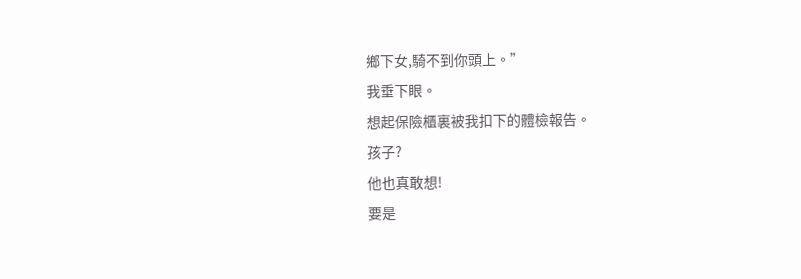鄉下女,騎不到你頭上。”
我垂下眼。
想起保險櫃裏被我扣下的體檢報告。
孩子?
他也真敢想!
要是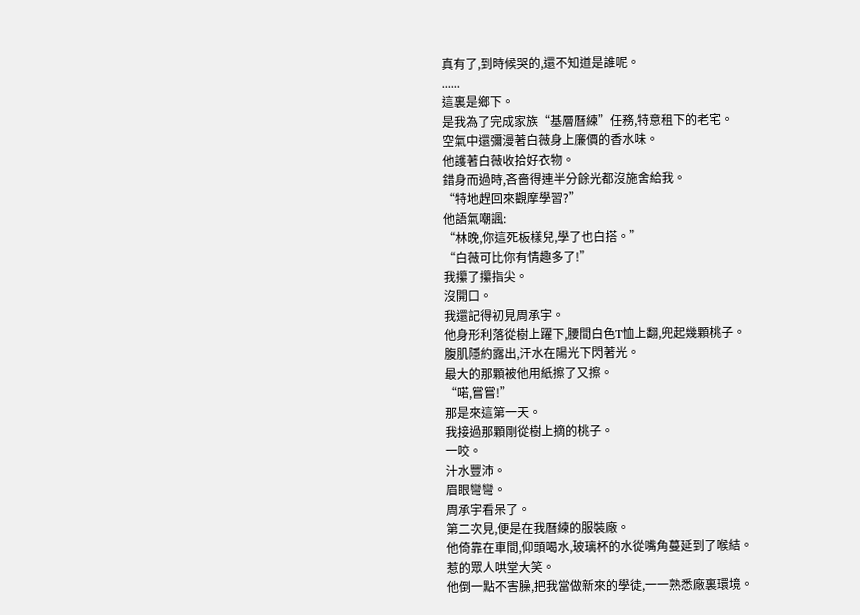真有了,到時候哭的,還不知道是誰呢。
......
這裏是鄉下。
是我為了完成家族“基層曆練”任務,特意租下的老宅。
空氣中還彌漫著白薇身上廉價的香水味。
他護著白薇收拾好衣物。
錯身而過時,吝嗇得連半分餘光都沒施舍給我。
“特地趕回來觀摩學習?”
他語氣嘲諷:
“林晚,你這死板樣兒,學了也白搭。”
“白薇可比你有情趣多了!”
我攥了攥指尖。
沒開口。
我還記得初見周承宇。
他身形利落從樹上躍下,腰間白色T恤上翻,兜起幾顆桃子。
腹肌隱約露出,汗水在陽光下閃著光。
最大的那顆被他用紙擦了又擦。
“喏,嘗嘗!”
那是來這第一天。
我接過那顆剛從樹上摘的桃子。
一咬。
汁水豐沛。
眉眼彎彎。
周承宇看呆了。
第二次見,便是在我曆練的服裝廠。
他倚靠在車間,仰頭喝水,玻璃杯的水從嘴角蔓延到了喉結。
惹的眾人哄堂大笑。
他倒一點不害臊,把我當做新來的學徒,一一熟悉廠裏環境。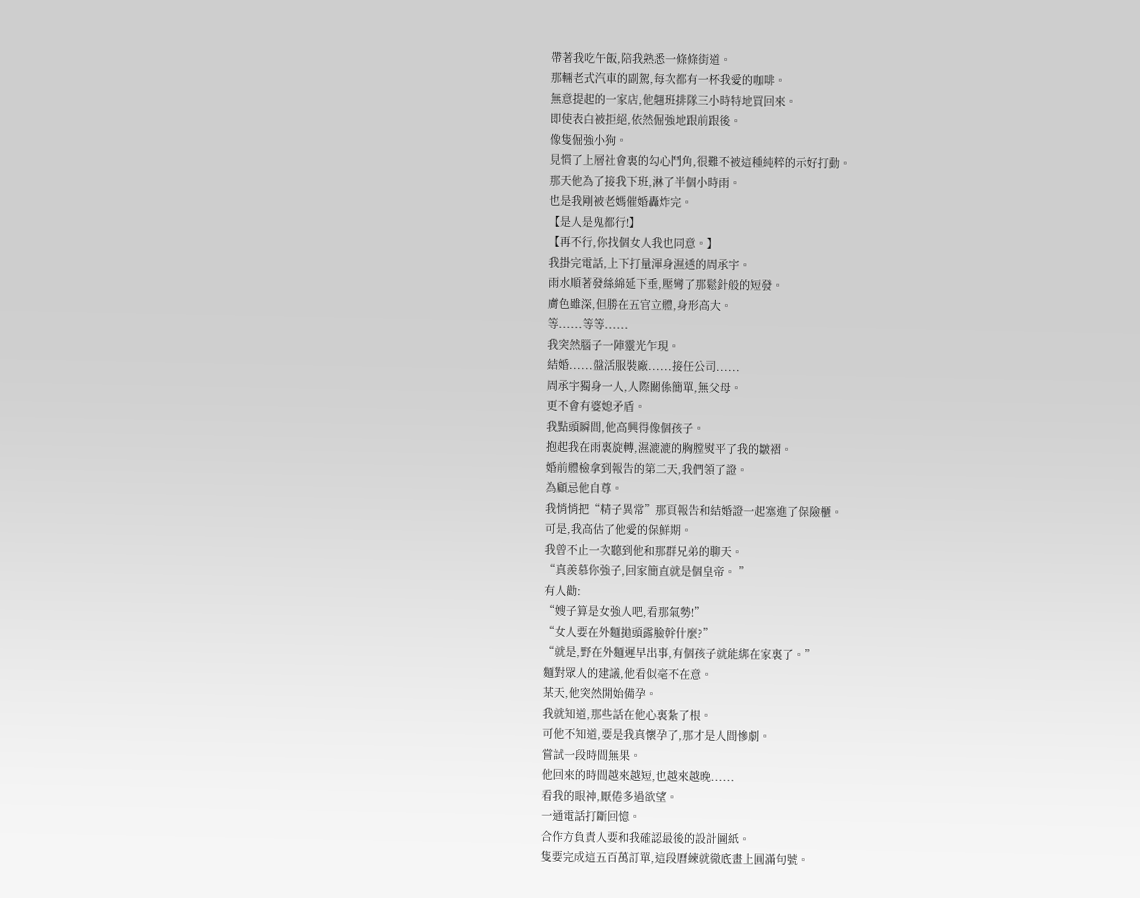帶著我吃午飯,陪我熟悉一條條街道。
那輛老式汽車的副駕,每次都有一杯我愛的咖啡。
無意提起的一家店,他翹班排隊三小時特地買回來。
即使表白被拒絕,依然倔強地跟前跟後。
像隻倔強小狗。
見慣了上層社會裏的勾心鬥角,很難不被這種純粹的示好打動。
那天他為了接我下班,淋了半個小時雨。
也是我剛被老媽催婚轟炸完。
【是人是鬼都行!】
【再不行,你找個女人我也同意。】
我掛完電話,上下打量渾身濕透的周承宇。
雨水順著發絲綿延下垂,壓彎了那鬆針般的短發。
膚色雖深,但勝在五官立體,身形高大。
等......等等......
我突然腦子一陣靈光乍現。
結婚......盤活服裝廠......接任公司......
周承宇獨身一人,人際關係簡單,無父母。
更不會有婆媳矛盾。
我點頭瞬間,他高興得像個孩子。
抱起我在雨裏旋轉,濕漉漉的胸膛熨平了我的皺褶。
婚前體檢拿到報告的第二天,我們領了證。
為顧忌他自尊。
我悄悄把“精子異常”那頁報告和結婚證一起塞進了保險櫃。
可是,我高估了他愛的保鮮期。
我曾不止一次聽到他和那群兄弟的聊天。
“真羨慕你強子,回家簡直就是個皇帝。 ”
有人勸:
“嫂子算是女強人吧,看那氣勢!”
“女人要在外麵拋頭露臉幹什麼?”
“就是,野在外麵遲早出事,有個孩子就能綁在家裏了。”
麵對眾人的建議,他看似毫不在意。
某天,他突然開始備孕。
我就知道,那些話在他心裏紮了根。
可他不知道,要是我真懷孕了,那才是人間慘劇。
嘗試一段時間無果。
他回來的時間越來越短,也越來越晚......
看我的眼神,厭倦多過欲望。
一通電話打斷回憶。
合作方負責人要和我確認最後的設計圖紙。
隻要完成這五百萬訂單,這段曆練就徹底畫上圓滿句號。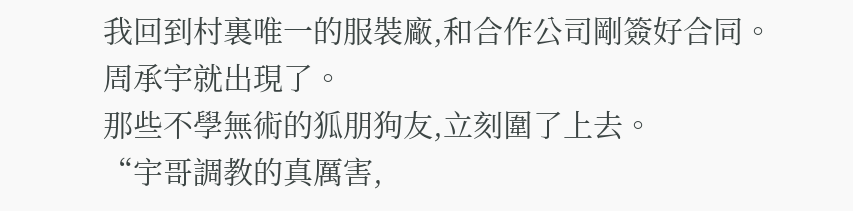我回到村裏唯一的服裝廠,和合作公司剛簽好合同。
周承宇就出現了。
那些不學無術的狐朋狗友,立刻圍了上去。
“宇哥調教的真厲害,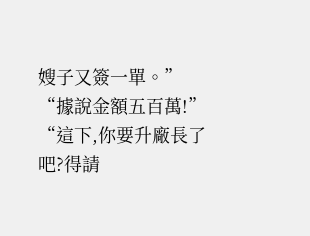嫂子又簽一單。”
“據說金額五百萬!”
“這下,你要升廠長了吧?得請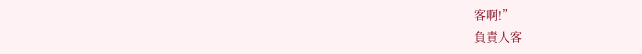客啊!”
負責人客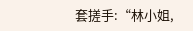套搓手:“林小姐,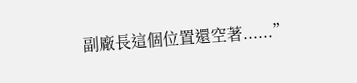副廠長這個位置還空著......”